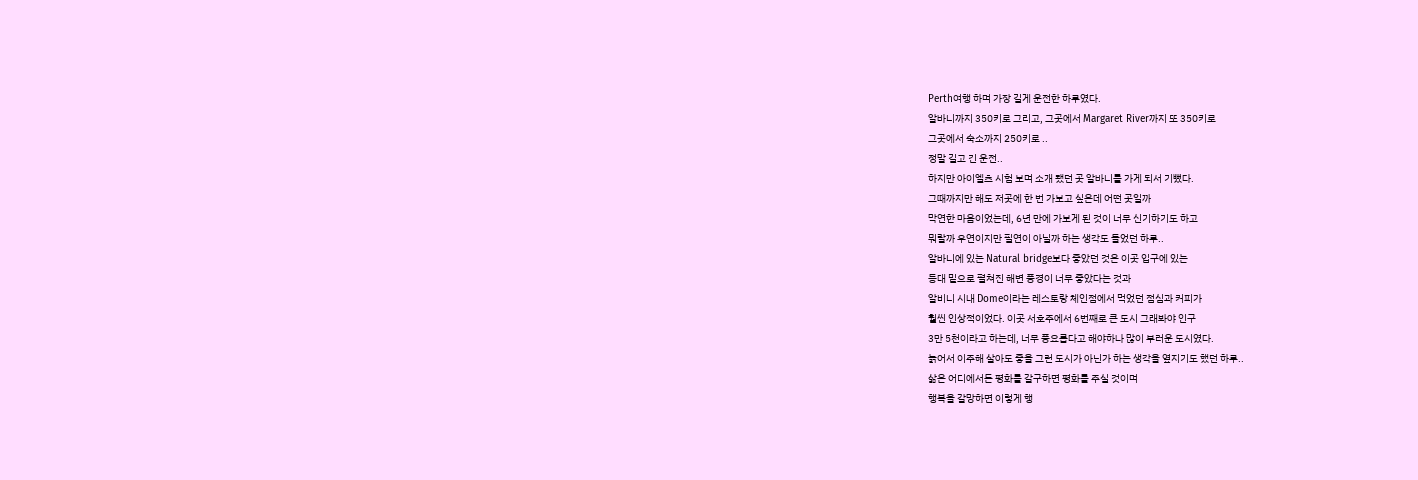Perth여행 하며 가장 길게 운전한 하루였다.
알바니까지 350키로 그리고, 그곳에서 Margaret River까지 또 350키로
그곳에서 숙소까지 250키로 ..
정말 길고 긴 운전..
하지만 아이엘츠 시험 보며 소개 됐던 곳 알바니를 가게 되서 기뻤다.
그때까지만 해도 저곳에 한 번 가보고 싶은데 어떤 곳일까
막연한 마음이었는데, 6년 만에 가보게 된 것이 너무 신기하기도 하고
뭐랄까 우연이지만 필연이 아닐까 하는 생각도 들었던 하루..
알바니에 있는 Natural bridge보다 좋았던 것은 이곳 입구에 있는
등대 밑으로 펼쳐진 해변 풍경이 너무 좋았다는 것과
알비니 시내 Dome이라는 레스토랑 체인점에서 먹었던 점심과 커피가
훨씬 인상적이었다. 이곳 서호주에서 6번째로 큰 도시 그래봐야 인구
3만 5천이라고 하는데, 너무 풍요롭다고 해야하나 많이 부러운 도시였다.
늙어서 이주해 살아도 좋을 그런 도시가 아닌가 하는 생각을 옆지기도 했던 하루..
삶은 어디에서든 평화를 갈구하면 평화를 주실 것이며
행복을 갈망하면 이렇게 행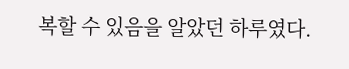복할 수 있음을 알았던 하루였다.